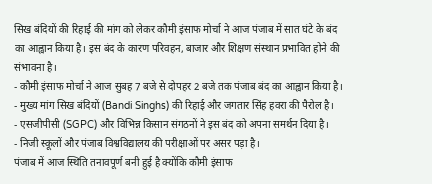सिख बंदियों की रिहाई की मांग को लेकर कौमी इंसाफ मोर्चा ने आज पंजाब में सात घंटे के बंद का आह्वान किया है। इस बंद के कारण परिवहन, बाजार और शिक्षण संस्थान प्रभावित होने की संभावना है।
- कौमी इंसाफ मोर्चा ने आज सुबह 7 बजे से दोपहर 2 बजे तक पंजाब बंद का आह्वान किया है।
- मुख्य मांग सिख बंदियों (Bandi Singhs) की रिहाई और जगतार सिंह हवरा की पैरोल है।
- एसजीपीसी (SGPC) और विभिन्न किसान संगठनों ने इस बंद को अपना समर्थन दिया है।
- निजी स्कूलों और पंजाब विश्वविद्यालय की परीक्षाओं पर असर पड़ा है।
पंजाब में आज स्थिति तनावपूर्ण बनी हुई है क्योंकि कौमी इंसाफ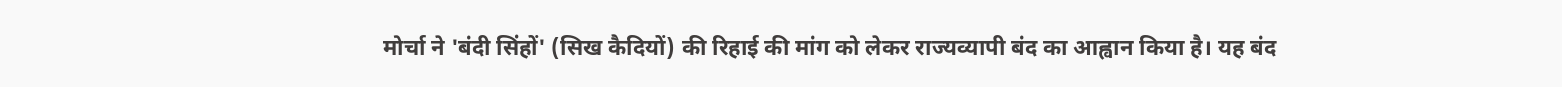मोर्चा ने 'बंदी सिंहों' (सिख कैदियों) की रिहाई की मांग को लेकर राज्यव्यापी बंद का आह्वान किया है। यह बंद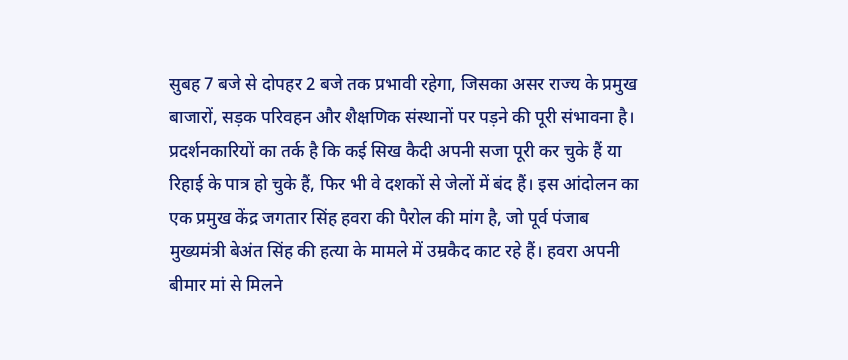सुबह 7 बजे से दोपहर 2 बजे तक प्रभावी रहेगा, जिसका असर राज्य के प्रमुख बाजारों, सड़क परिवहन और शैक्षणिक संस्थानों पर पड़ने की पूरी संभावना है।
प्रदर्शनकारियों का तर्क है कि कई सिख कैदी अपनी सजा पूरी कर चुके हैं या रिहाई के पात्र हो चुके हैं, फिर भी वे दशकों से जेलों में बंद हैं। इस आंदोलन का एक प्रमुख केंद्र जगतार सिंह हवरा की पैरोल की मांग है, जो पूर्व पंजाब मुख्यमंत्री बेअंत सिंह की हत्या के मामले में उम्रकैद काट रहे हैं। हवरा अपनी बीमार मां से मिलने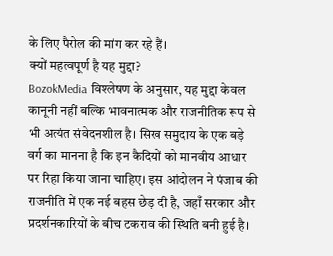के लिए पैरोल की मांग कर रहे हैं।
क्यों महत्वपूर्ण है यह मुद्दा?
BozokMedia विश्लेषण के अनुसार, यह मुद्दा केवल कानूनी नहीं बल्कि भावनात्मक और राजनीतिक रूप से भी अत्यंत संवेदनशील है। सिख समुदाय के एक बड़े वर्ग का मानना है कि इन कैदियों को मानवीय आधार पर रिहा किया जाना चाहिए। इस आंदोलन ने पंजाब की राजनीति में एक नई बहस छेड़ दी है, जहाँ सरकार और प्रदर्शनकारियों के बीच टकराव की स्थिति बनी हुई है।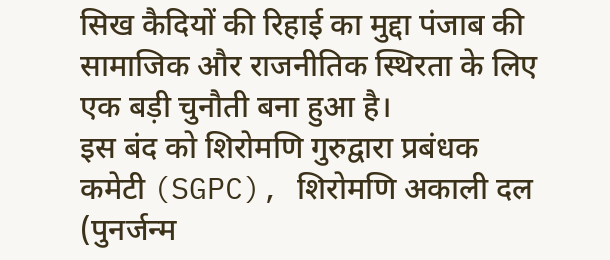सिख कैदियों की रिहाई का मुद्दा पंजाब की सामाजिक और राजनीतिक स्थिरता के लिए एक बड़ी चुनौती बना हुआ है।
इस बंद को शिरोमणि गुरुद्वारा प्रबंधक कमेटी (SGPC), शिरोमणि अकाली दल (पुनर्जन्म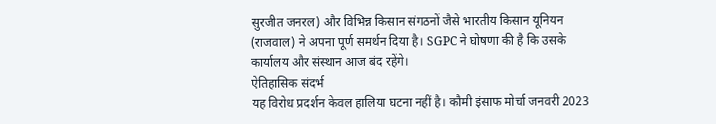सुरजीत जनरल) और विभिन्न किसान संगठनों जैसे भारतीय किसान यूनियन (राजवाल) ने अपना पूर्ण समर्थन दिया है। SGPC ने घोषणा की है कि उसके कार्यालय और संस्थान आज बंद रहेंगे।
ऐतिहासिक संदर्भ
यह विरोध प्रदर्शन केवल हालिया घटना नहीं है। कौमी इंसाफ मोर्चा जनवरी 2023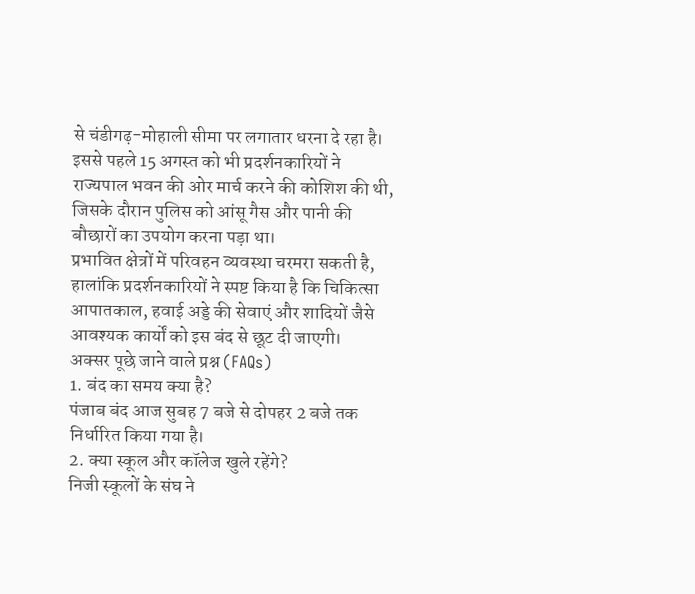से चंडीगढ़-मोहाली सीमा पर लगातार धरना दे रहा है। इससे पहले 15 अगस्त को भी प्रदर्शनकारियों ने राज्यपाल भवन की ओर मार्च करने की कोशिश की थी, जिसके दौरान पुलिस को आंसू गैस और पानी की बौछारों का उपयोग करना पड़ा था।
प्रभावित क्षेत्रों में परिवहन व्यवस्था चरमरा सकती है, हालांकि प्रदर्शनकारियों ने स्पष्ट किया है कि चिकित्सा आपातकाल, हवाई अड्डे की सेवाएं और शादियों जैसे आवश्यक कार्यों को इस बंद से छूट दी जाएगी।
अक्सर पूछे जाने वाले प्रश्न (FAQs)
1. बंद का समय क्या है?
पंजाब बंद आज सुबह 7 बजे से दोपहर 2 बजे तक निर्धारित किया गया है।
2. क्या स्कूल और कॉलेज खुले रहेंगे?
निजी स्कूलों के संघ ने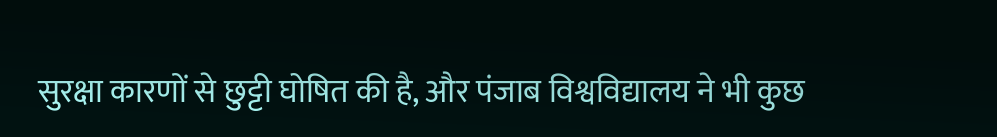सुरक्षा कारणों से छुट्टी घोषित की है, और पंजाब विश्वविद्यालय ने भी कुछ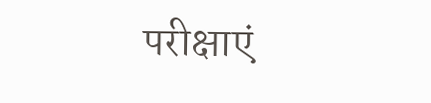परीक्षाएं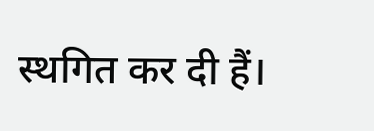स्थगित कर दी हैं।